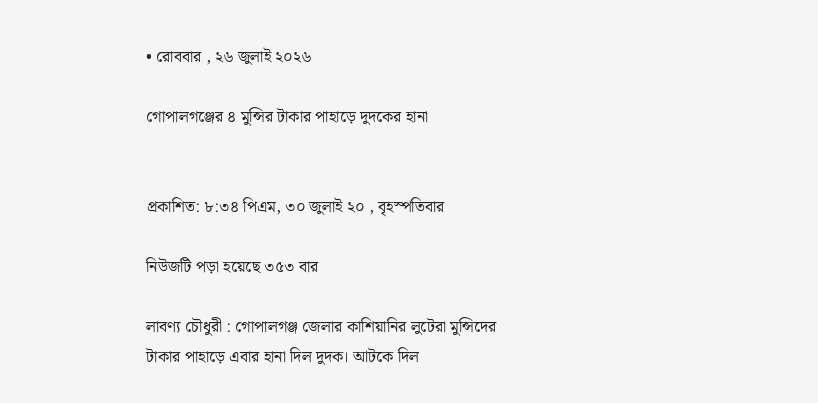• রোববার , ২৬ জুলাই ২০২৬

গোপালগঞ্জের ৪ মুন্সির টাকার পাহাড়ে দুদকের হানা


প্রকাশিত: ৮:৩৪ পিএম, ৩০ জুলাই ২০ , বৃহস্পতিবার

নিউজটি পড়া হয়েছে ৩৫৩ বার

লাবণ্য চৌধুরী : গোপালগঞ্জ জেলার কাশিয়ানির লুটেরা মুন্সিদের টাকার পাহাড়ে এবার হানা দিল দুদক। আটকে দিল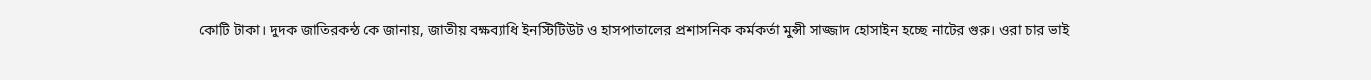কোটি টাকা। দুদক জাতিরকন্ঠ কে জানায়, জাতীয় বক্ষব্যাধি ইনস্টিটিউট ও হাসপাতালের প্রশাসনিক কর্মকর্তা মুন্সী সাজ্জাদ হোসাইন হচ্ছে নাটের গুরু। ওরা চার ভাই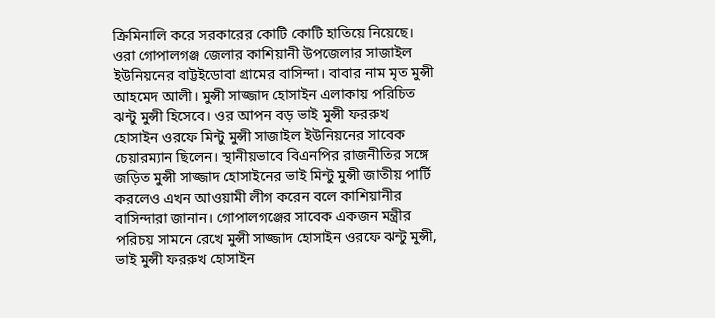ক্রিমিনালি করে সরকারের কোটি কোটি হাতিয়ে নিয়েছে। ওরা গোপালগঞ্জ জেলার কাশিয়ানী উপজেলার সাজাইল ইউনিয়নের বাট্টইডোবা গ্রামের বাসিন্দা। বাবার নাম মৃত মুন্সী আহমেদ আলী। মুন্সী সাজ্জাদ হোসাইন এলাকায় পরিচিত ঝন্টু মুন্সী হিসেবে। ওর আপন বড় ভাই মুন্সী ফররুখ হোসাইন ওরফে মিন্টু মুন্সী সাজাইল ইউনিয়নের সাবেক চেয়ারম্যান ছিলেন। স্থানীয়ভাবে বিএনপির রাজনীতির সঙ্গে জড়িত মুন্সী সাজ্জাদ হোসাইনের ভাই মিন্টু মুন্সী জাতীয় পার্টি করলেও এখন আওয়ামী লীগ করেন বলে কাশিয়ানীর বাসিন্দারা জানান। গোপালগঞ্জের সাবেক একজন মন্ত্রীর পরিচয় সামনে রেখে মুন্সী সাজ্জাদ হোসাইন ওরফে ঝন্টু মুন্সী, ভাই মুন্সী ফররুখ হোসাইন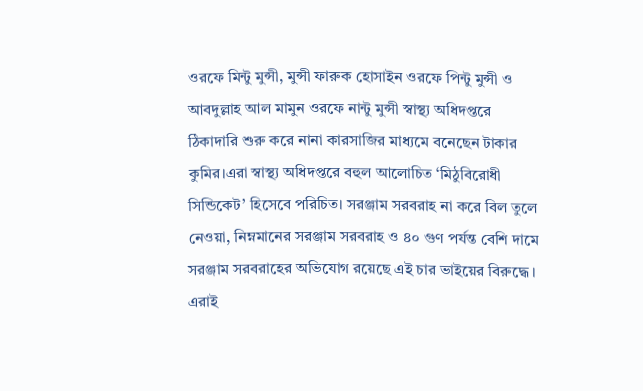ওরফে মিন্টু মুন্সী, মুন্সী ফারুক হোসাইন ওরফে পিন্টু মুন্সী ও আবদুল্লাহ আল মামুন ওরফে নান্টু মুন্সী স্বাস্থ্য অধিদপ্তরে ঠিকাদারি শুরু করে নানা কারসাজির মাধ্যমে বনেছেন টাকার কুমির।এরা স্বাস্থ্য অধিদপ্তরে বহুল আলোচিত ‘মিঠুবিরোধী সিন্ডিকেট’ হিসেবে পরিচিত। সরঞ্জাম সরবরাহ না করে বিল তুলে নেওয়া, নিম্নমানের সরঞ্জাম সরবরাহ ও ৪০ গুণ পর্যন্ত বেশি দামে সরঞ্জাম সরবরাহের অভিযোগ রয়েছে এই চার ভাইয়ের বিরুদ্ধে। এরাই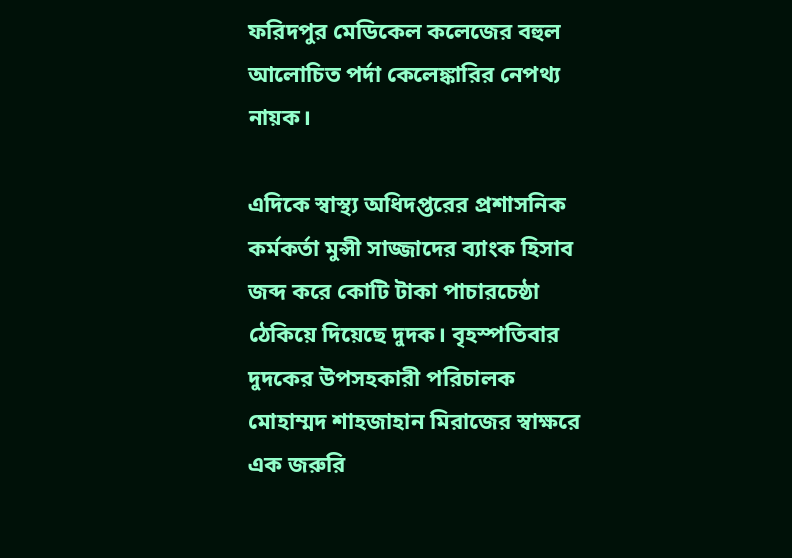ফরিদপুর মেডিকেল কলেজের বহুল আলোচিত পর্দা কেলেঙ্কারির নেপথ্য নায়ক।

এদিকে স্বাস্থ্য অধিদপ্তরের প্রশাসনিক কর্মকর্তা মুন্সী সাজ্জাদের ব্যাংক হিসাব জব্দ করে কোটি টাকা পাচারচেষ্ঠা ঠেকিয়ে দিয়েছে দুদক। বৃহস্পতিবার দুদকের উপসহকারী পরিচালক মোহাম্মদ শাহজাহান মিরাজের স্বাক্ষরে এক জরুরি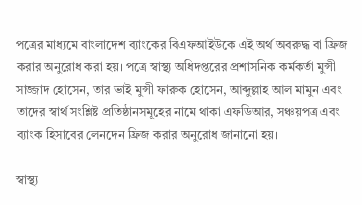পত্রের মাধ্যমে বাংলাদেশ ব্যাংকের বিএফআইউকে এই অর্থ অবরুদ্ধ বা ফ্রিজ করার অনুরোধ করা হয়। পত্রে স্বাস্থ্য অধিদপ্তরের প্রশাসনিক কর্মকর্তা মুন্সী সাজ্জাদ হোসেন, তার ভাই মুন্সী ফারুক হোসেন, আব্দুল্লাহ আল মামুন এবং তাদের স্বার্থ সংশ্লিষ্ট প্রতিষ্ঠানসমূহের নামে থাকা এফডিআর, সঞ্চয়পত্র এবং ব্যাংক হিসাবের লেনদেন ফ্রিজ করার অনুরোধ জানানো হয়।

স্বাস্থ্য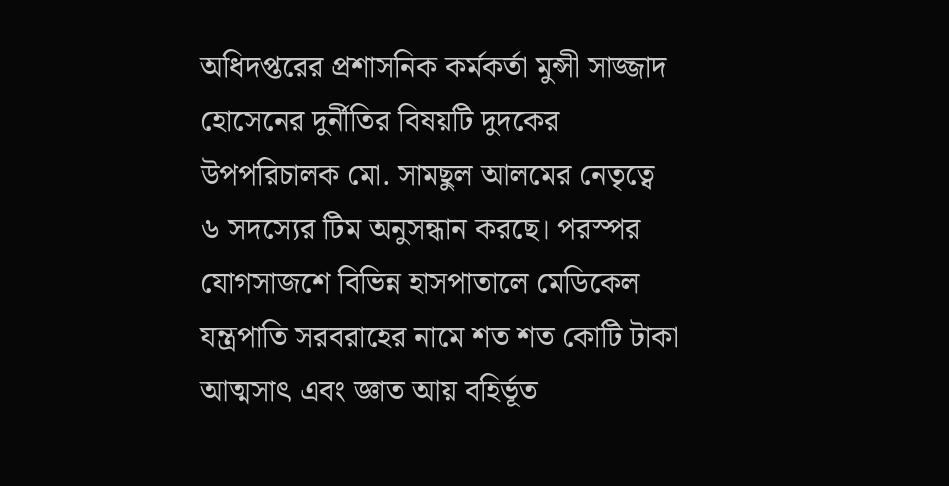অধিদপ্তরের প্রশাসনিক কর্মকর্তা মুন্সী সাজ্জাদ হোসেনের দুর্নীতির বিষয়টি দুদকের উপপরিচালক মো. সামছুল আলমের নেতৃত্বে ৬ সদস্যের টিম অনুসন্ধান করছে। পরস্পর যোগসাজশে বিভিন্ন হাসপাতালে মেডিকেল যন্ত্রপাতি সরবরাহের নামে শত শত কোটি টাকা আত্মসাৎ এবং জ্ঞাত আয় বহির্ভূত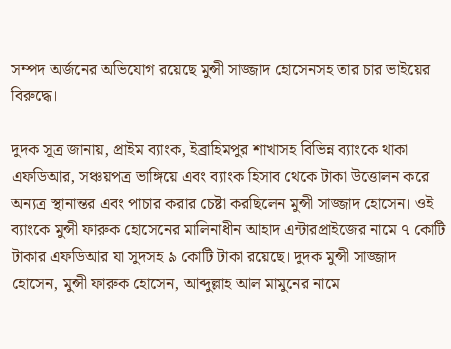সম্পদ অর্জনের অভিযোগ রয়েছে মুন্সী সাজ্জাদ হোসেনসহ তার চার ভাইয়ের বিরুদ্ধে।

দুদক সূত্র জানায়, প্রাইম ব্যাংক, ইব্রাহিমপুর শাখাসহ বিভিন্ন ব্যাংকে থাকা এফডিআর, সঞ্চয়পত্র ভাঙ্গিয়ে এবং ব্যাংক হিসাব থেকে টাকা উত্তোলন করে অন্যত্র স্থানান্তর এবং পাচার করার চেষ্টা করছিলেন মুন্সী সাজ্জাদ হোসেন। ওই ব্যাংকে মুন্সী ফারুক হোসেনের মালিনাধীন আহাদ এন্টারপ্রাইজের নামে ৭ কোটি টাকার এফডিআর যা সুদসহ ৯ কোটি টাকা রয়েছে। দুদক মুন্সী সাজ্জাদ হোসেন, মুন্সী ফারুক হোসেন, আব্দুল্লাহ আল মামুনের নামে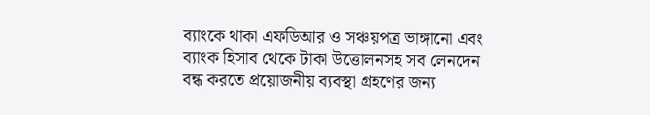ব্যাংকে থাকা এফডিআর ও সঞ্চয়পত্র ভাঙ্গানো এবং ব্যাংক হিসাব থেকে টাকা উত্তোলনসহ সব লেনদেন বন্ধ করতে প্রয়োজনীয় ব্যবস্থা গ্রহণের জন্য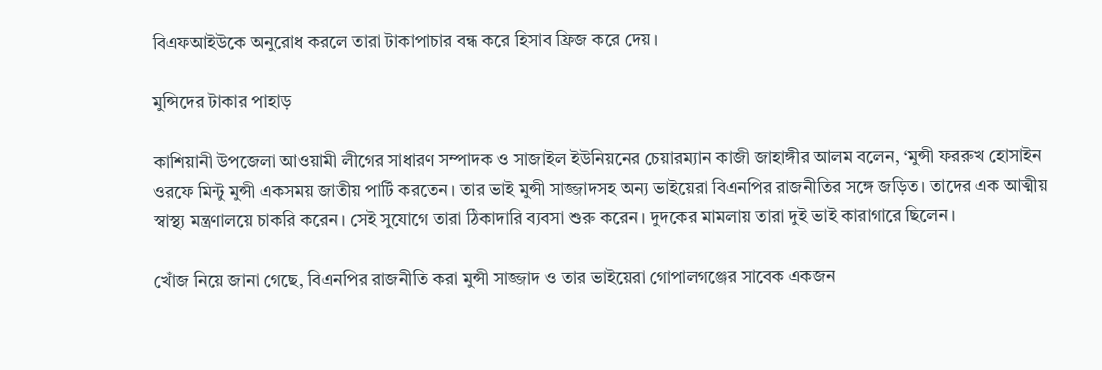বিএফআইউকে অনুরোধ করলে তারা টাকাপাচার বন্ধ করে হিসাব ফ্রিজ করে দেয়।

মুন্সিদের টাকার পাহাড়

কাশিয়ানী উপজেলা আওয়ামী লীগের সাধারণ সম্পাদক ও সাজাইল ইউনিয়নের চেয়ারম্যান কাজী জাহাঙ্গীর আলম বলেন, ‘মুন্সী ফররুখ হোসাইন ওরফে মিন্টু মুন্সী একসময় জাতীয় পার্টি করতেন। তার ভাই মুন্সী সাজ্জাদসহ অন্য ভাইয়েরা বিএনপির রাজনীতির সঙ্গে জড়িত। তাদের এক আত্মীয় স্বাস্থ্য মন্ত্রণালয়ে চাকরি করেন। সেই সুযোগে তারা ঠিকাদারি ব্যবসা শুরু করেন। দুদকের মামলায় তারা দুই ভাই কারাগারে ছিলেন।

খোঁজ নিয়ে জানা গেছে, বিএনপির রাজনীতি করা মুন্সী সাজ্জাদ ও তার ভাইয়েরা গোপালগঞ্জের সাবেক একজন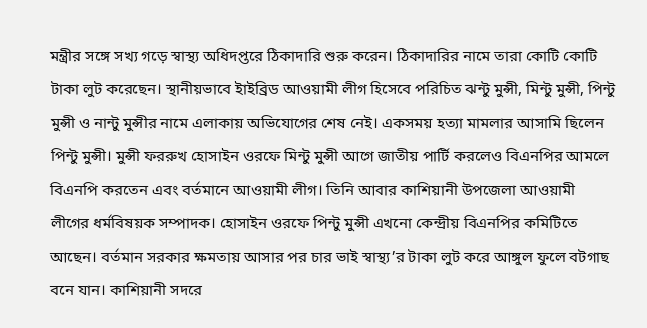মন্ত্রীর সঙ্গে সখ্য গড়ে স্বাস্থ্য অধিদপ্তরে ঠিকাদারি শুরু করেন। ঠিকাদারির নামে তারা কোটি কোটি টাকা লুট করেছেন। স্থানীয়ভাবে ইাইব্রিড আওয়ামী লীগ হিসেবে পরিচিত ঝন্টু মুন্সী, মিন্টু মুন্সী, পিন্টু মুন্সী ও নান্টু মুন্সীর নামে এলাকায় অভিযোগের শেষ নেই। একসময় হত্যা মামলার আসামি ছিলেন পিন্টু মুন্সী। মুন্সী ফররুখ হোসাইন ওরফে মিন্টু মুন্সী আগে জাতীয় পার্টি করলেও বিএনপির আমলে বিএনপি করতেন এবং বর্তমানে আওয়ামী লীগ। তিনি আবার কাশিয়ানী উপজেলা আওয়ামী লীগের ধর্মবিষয়ক সম্পাদক। হোসাইন ওরফে পিন্টু মুন্সী এখনো কেন্দ্রীয় বিএনপির কমিটিতে আছেন। বর্তমান সরকার ক্ষমতায় আসার পর চার ভাই স্বাস্থ্য’র টাকা লুট করে আঙ্গুল ফুলে বটগাছ বনে যান। কাশিয়ানী সদরে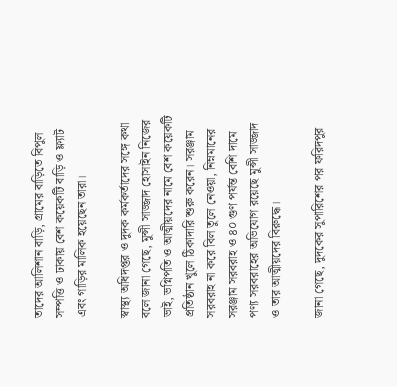তাদের আলিশান বাড়ি, গ্রামের বাড়িতে বিপুল সম্পত্তি ও ঢাকায় বেশ কয়েকটি বাড়ি ও ফ্ল্যাট এবং গাড়ির মালিক হয়েছেন তারা।

স্বাস্থ্য অধিদপ্তর ও দুদক কর্মকর্তাদের সঙ্গে কথা বলে জানা গেছে, মুন্সী সাজ্জাদ হোসাইন নিজের ভাই, ভগ্নিপতি ও আত্মীয়দের নামে বেশ কয়েকটি প্রতিষ্ঠান খুলে ঠিকাদারি শুরু করেন। সরঞ্জাম সরবরাহ না করে বিল তুলে নেওয়া, নিম্নমানের সরঞ্জাম সরবরাহ ও ৪০ গুণ পর্যন্ত বেশি দামে পণ্য সরবরাহের অভিযোগ রয়েছে মুন্সী সাজ্জাদ ও তার আত্মীয়দের বিরুদ্ধে।

জানা গেছে, দুদকের সুপারিশের পর ফরিদপুর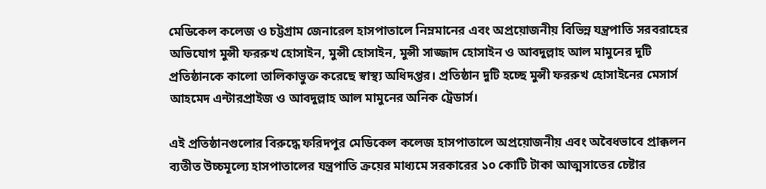মেডিকেল কলেজ ও চট্টগ্রাম জেনারেল হাসপাতালে নিম্নমানের এবং অপ্রয়োজনীয় বিভিন্ন যন্ত্রপাতি সরবরাহের অভিযোগ মুন্সী ফররুখ হোসাইন, মুন্সী হোসাইন, মুন্সী সাজ্জাদ হোসাইন ও আবদুল্লাহ আল মামুনের দুটি প্রতিষ্ঠানকে কালো তালিকাভুক্ত করেছে স্বাস্থ্য অধিদপ্তর। প্রতিষ্ঠান দুটি হচ্ছে মুন্সী ফররুখ হোসাইনের মেসার্স আহমেদ এন্টারপ্রাইজ ও আবদুল্লাহ আল মামুনের অনিক ট্রেডার্স।

এই প্রতিষ্ঠানগুলোর বিরুদ্ধে ফরিদপুর মেডিকেল কলেজ হাসপাতালে অপ্রয়োজনীয় এবং অবৈধভাবে প্রাক্কলন ব্যতীত উচ্চমূল্যে হাসপাতালের যন্ত্রপাতি ক্রয়ের মাধ্যমে সরকারের ১০ কোটি টাকা আত্মসাতের চেষ্টার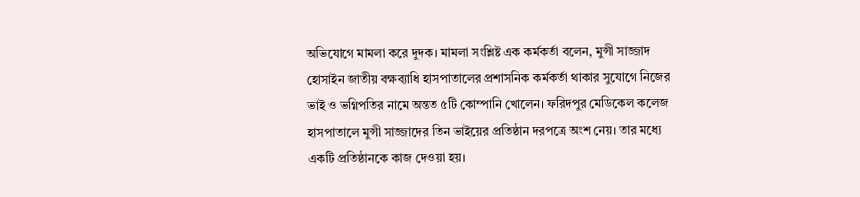অভিযোগে মামলা করে দুদক। মামলা সংশ্লিষ্ট এক কর্মকর্তা বলেন, মুন্সী সাজ্জাদ হোসাইন জাতীয় বক্ষব্যাধি হাসপাতালের প্রশাসনিক কর্মকর্তা থাকার সুযোগে নিজের ভাই ও ভগ্নিপতির নামে অন্তত ৫টি কোম্পানি খোলেন। ফরিদপুর মেডিকেল কলেজ হাসপাতালে মুন্সী সাজ্জাদের তিন ভাইয়ের প্রতিষ্ঠান দরপত্রে অংশ নেয়। তার মধ্যে একটি প্রতিষ্ঠানকে কাজ দেওয়া হয়।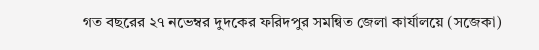গত বছরের ২৭ নভেম্বর দুদকের ফরিদপুর সমন্বিত জেলা কার্যালয়ে (সজেকা)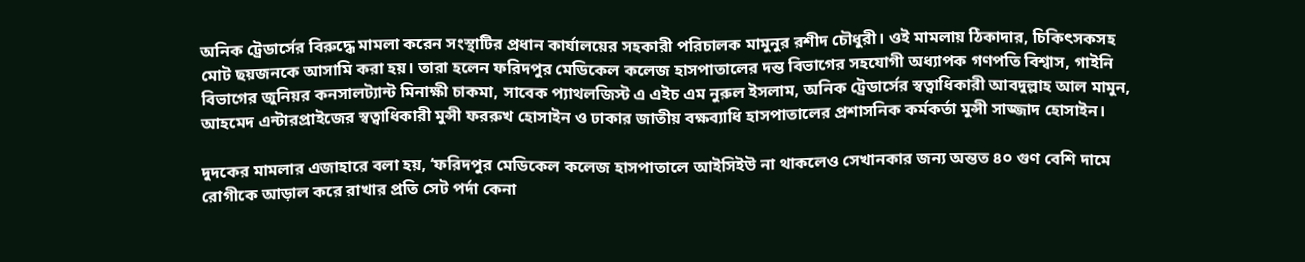অনিক ট্রেডার্সের বিরুদ্ধে মামলা করেন সংস্থাটির প্রধান কার্যালয়ের সহকারী পরিচালক মামুনুর রশীদ চৌধুরী। ওই মামলায় ঠিকাদার, চিকিৎসকসহ মোট ছয়জনকে আসামি করা হয়। তারা হলেন ফরিদপুর মেডিকেল কলেজ হাসপাতালের দন্ত বিভাগের সহযোগী অধ্যাপক গণপতি বিশ্বাস, গাইনি বিভাগের জুনিয়র কনসালট্যান্ট মিনাক্ষী চাকমা, সাবেক প্যাথলজিস্ট এ এইচ এম নুরুল ইসলাম, অনিক ট্রেডার্সের স্বত্বাধিকারী আবদুল্লাহ আল মামুন, আহমেদ এন্টারপ্রাইজের স্বত্বাধিকারী মুন্সী ফররুখ হোসাইন ও ঢাকার জাতীয় বক্ষব্যাধি হাসপাতালের প্রশাসনিক কর্মকর্তা মুন্সী সাজ্জাদ হোসাইন।

দুদকের মামলার এজাহারে বলা হয়, ‘ফরিদপুর মেডিকেল কলেজ হাসপাতালে আইসিইউ না থাকলেও সেখানকার জন্য অন্তত ৪০ গুণ বেশি দামে রোগীকে আড়াল করে রাখার প্রতি সেট পর্দা কেনা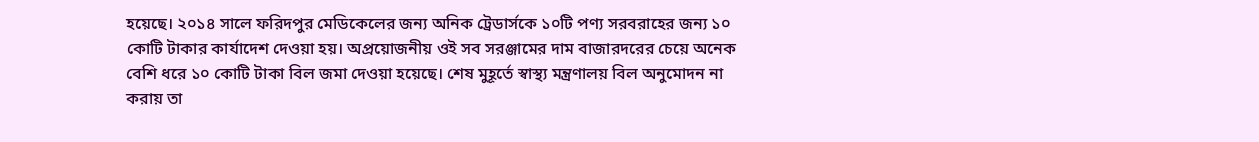হয়েছে। ২০১৪ সালে ফরিদপুর মেডিকেলের জন্য অনিক ট্রেডার্সকে ১০টি পণ্য সরবরাহের জন্য ১০ কোটি টাকার কার্যাদেশ দেওয়া হয়। অপ্রয়োজনীয় ওই সব সরঞ্জামের দাম বাজারদরের চেয়ে অনেক বেশি ধরে ১০ কোটি টাকা বিল জমা দেওয়া হয়েছে। শেষ মুহূর্তে স্বাস্থ্য মন্ত্রণালয় বিল অনুমোদন না করায় তা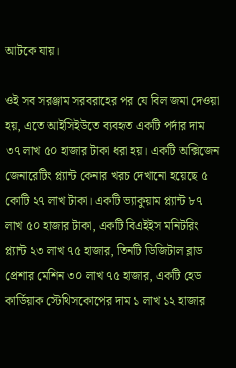আটকে যায়।

ওই সব সরঞ্জাম সরবরাহের পর যে বিল জমা দেওয়া হয়, এতে আইসিইউতে ব্যবহৃত একটি পর্দার দাম ৩৭ লাখ ৫০ হাজার টাকা ধরা হয়। একটি অক্সিজেন জেনারেটিং প্ল্যান্ট কেনার খরচ দেখানো হয়েছে ৫ কোটি ২৭ লাখ টাকা। একটি ভ্যাকুয়াম প্ল্যান্ট ৮৭ লাখ ৫০ হাজার টাকা, একটি বিএইইস মনিটরিং প্ল্যান্ট ২৩ লাখ ৭৫ হাজার, তিনটি ডিজিটাল ব্লাড প্রেশার মেশিন ৩০ লাখ ৭৫ হাজার, একটি হেড কার্ডিয়াক স্টেথিসকোপের দাম ১ লাখ ১২ হাজার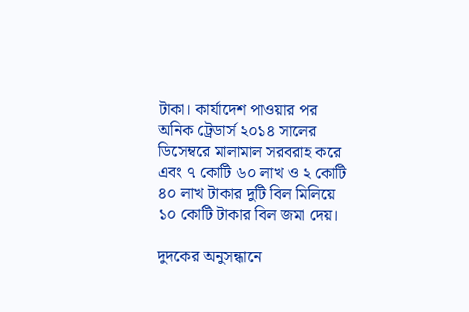টাকা। কার্যাদেশ পাওয়ার পর অনিক ট্রেডার্স ২০১৪ সালের ডিসেম্বরে মালামাল সরবরাহ করে এবং ৭ কোটি ৬০ লাখ ও ২ কোটি ৪০ লাখ টাকার দুটি বিল মিলিয়ে ১০ কোটি টাকার বিল জমা দেয়।

দুদকের অনুসন্ধানে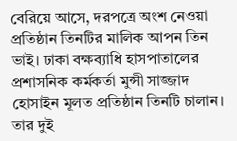বেরিয়ে আসে, দরপত্রে অংশ নেওয়া প্রতিষ্ঠান তিনটির মালিক আপন তিন ভাই। ঢাকা বক্ষব্যাধি হাসপাতালের প্রশাসনিক কর্মকর্তা মুন্সী সাজ্জাদ হোসাইন মূলত প্রতিষ্ঠান তিনটি চালান। তার দুই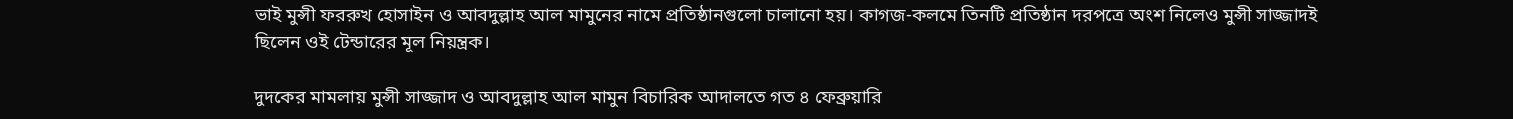ভাই মুন্সী ফররুখ হোসাইন ও আবদুল্লাহ আল মামুনের নামে প্রতিষ্ঠানগুলো চালানো হয়। কাগজ-কলমে তিনটি প্রতিষ্ঠান দরপত্রে অংশ নিলেও মুন্সী সাজ্জাদই ছিলেন ওই টেন্ডারের মূল নিয়ন্ত্রক।

দুদকের মামলায় মুন্সী সাজ্জাদ ও আবদুল্লাহ আল মামুন বিচারিক আদালতে গত ৪ ফেব্রুয়ারি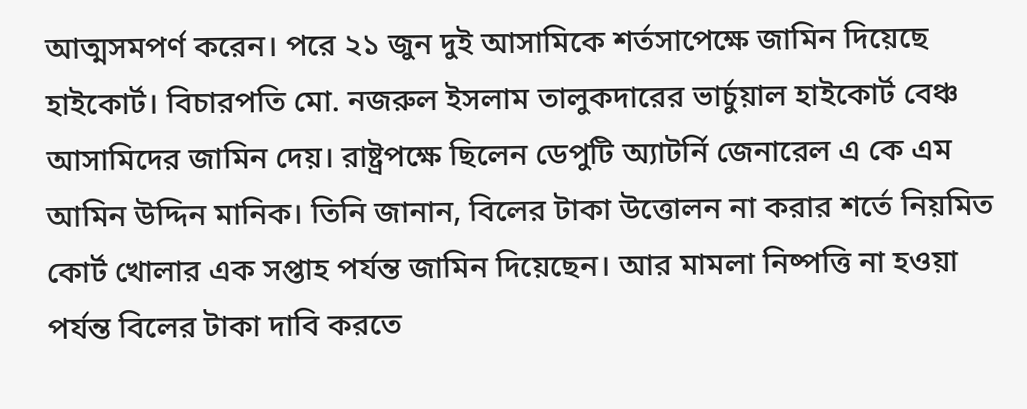আত্মসমপর্ণ করেন। পরে ২১ জুন দুই আসামিকে শর্তসাপেক্ষে জামিন দিয়েছে হাইকোর্ট। বিচারপতি মো. নজরুল ইসলাম তালুকদারের ভার্চুয়াল হাইকোর্ট বেঞ্চ আসামিদের জামিন দেয়। রাষ্ট্রপক্ষে ছিলেন ডেপুটি অ্যাটর্নি জেনারেল এ কে এম আমিন উদ্দিন মানিক। তিনি জানান, বিলের টাকা উত্তোলন না করার শর্তে নিয়মিত কোর্ট খোলার এক সপ্তাহ পর্যন্ত জামিন দিয়েছেন। আর মামলা নিষ্পত্তি না হওয়া পর্যন্ত বিলের টাকা দাবি করতে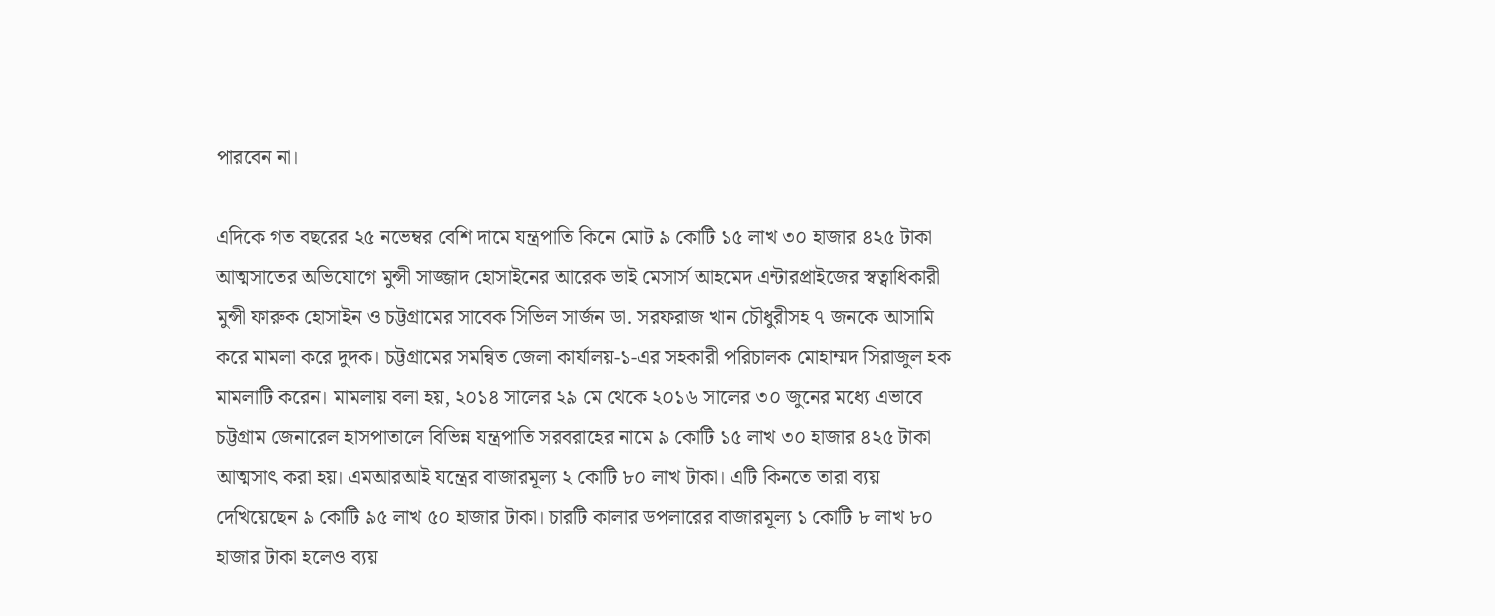পারবেন না।

এদিকে গত বছরের ২৫ নভেম্বর বেশি দামে যন্ত্রপাতি কিনে মোট ৯ কোটি ১৫ লাখ ৩০ হাজার ৪২৫ টাকা আত্মসাতের অভিযোগে মুন্সী সাজ্জাদ হোসাইনের আরেক ভাই মেসার্স আহমেদ এন্টারপ্রাইজের স্বত্বাধিকারী মুন্সী ফারুক হোসাইন ও চট্টগ্রামের সাবেক সিভিল সার্জন ডা. সরফরাজ খান চৌধুরীসহ ৭ জনকে আসামি করে মামলা করে দুদক। চট্টগ্রামের সমন্বিত জেলা কার্যালয়-১-এর সহকারী পরিচালক মোহাম্মদ সিরাজুল হক মামলাটি করেন। মামলায় বলা হয়, ২০১৪ সালের ২৯ মে থেকে ২০১৬ সালের ৩০ জুনের মধ্যে এভাবে চট্টগ্রাম জেনারেল হাসপাতালে বিভিন্ন যন্ত্রপাতি সরবরাহের নামে ৯ কোটি ১৫ লাখ ৩০ হাজার ৪২৫ টাকা আত্মসাৎ করা হয়। এমআরআই যন্ত্রের বাজারমূল্য ২ কোটি ৮০ লাখ টাকা। এটি কিনতে তারা ব্যয় দেখিয়েছেন ৯ কোটি ৯৫ লাখ ৫০ হাজার টাকা। চারটি কালার ডপলারের বাজারমূল্য ১ কোটি ৮ লাখ ৮০ হাজার টাকা হলেও ব্যয়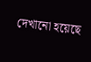দেখানো হয়েছে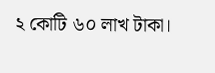২ কোটি ৬০ লাখ টাকা।